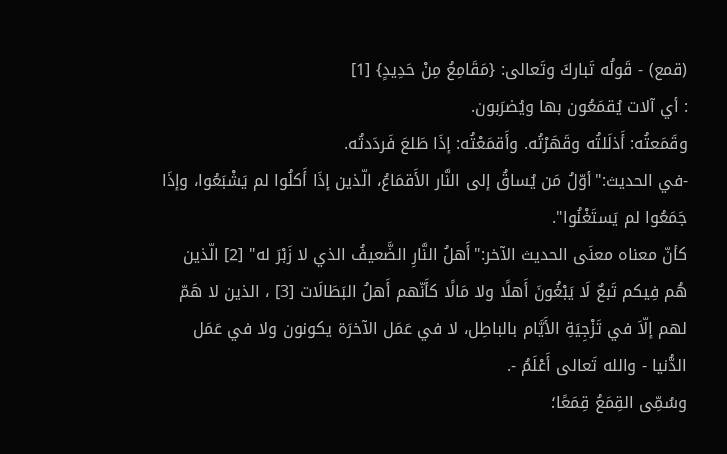(قمع) - قَولُه تَباركَ وتَعالى: {مَقَامِعُ مِنْ حَدِيدٍ} [1]
: أي آلات يُقمَعُون بها ويُضرَبون.
وقَمَعتُه: أَذلَلتُه وقَهَرْتُه. وأَقمَعْتُه: إذَا طَلعَ فَردَدتُه.
-في الحديث:"أوّلُ مَن يُساقُ إلى النَّار الأَقمَاعُ، الّذين إذَا أَكلُوا لم يَشْبَعُوا، وإذَا جَمَعُوا لم يَستَغْنُوا".
كأنّ معناه معنَى الحديث الآخر:"أَهلُ النَّارِ الضَّعيفُ الذي لا زَبْرَ له" [2] الّذين هُم فِيكم تَبعٌ لَا يَبْغُونَ أَهلًا ولا مَالًا كأَنّهم أَهلُ البَطَالَات [3] ، الذين لا هَمّ لهم إلّاَ في تَزْجِيَةِ الأَيَّام بالباطِل، لا في عَمَل الآخرَة يكونون ولا في عَمَل الدُّنيا - والله تَعالى أَعْلَمُ -.
وسُمِّى القِمَعُ قِمَعًا؛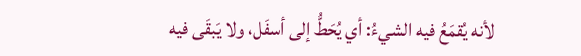لأنه يُقمَعُ فيه الشيءُ: أي يُحَطُّ إلى أسفَل، ولا يَبقَى فيه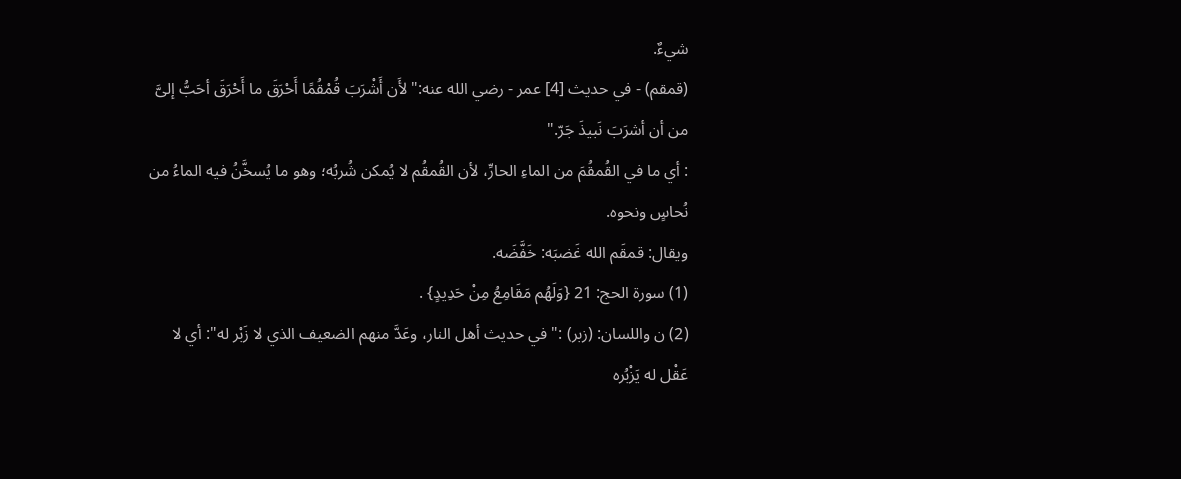شيءٌ.
(قمقم) - في حديث [4] عمر - رضي الله عنه:"لأَن أَشْرَبَ قُمْقُمًا أَحْرَقَ ما أَحْرَقَ أحَبُّ إلىَّ من أن أشرَبَ نَبيذَ جَرّ."
: أي ما في القُمقُمَ من الماءِ الحارِّ، لأن القُمقُم لا يُمكن شُربُه؛ وهو ما يُسخَّنُ فيه الماءُ من نُحاسٍ ونحوه.
ويقال: قمقَم الله غَضبَه: خَفَّضَه.
(1) سورة الحج: 21 {وَلَهُم مَقَامِعُ مِنْ حَدِيدٍ} .
(2) ن واللسان: (زبر) :"في حديث أهل النار، وعَدَّ منهم الضعيف الذي لا زَبْر له": أي لا عَقْل له يَزْبُره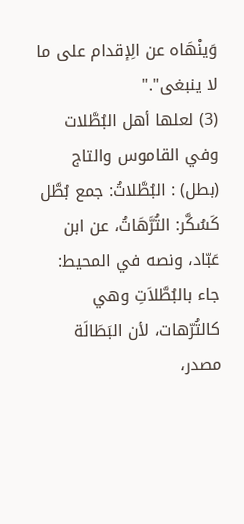وَينْهَاه عن الِإقدام على ما لا ينبغى"."
(3) لعلها أهل البُطَّلات وفي القاموس والتاج (بطل) : البُطَّلاتُ: جمع بُطَّل كَسُكَّر: التُرَّهَاتُ، عن ابن عَبّاد، ونصه في المحيط: جاء بالبُطَّلاَتِ وهي كالتُرّهات، لأن البَطَالَة مصدر،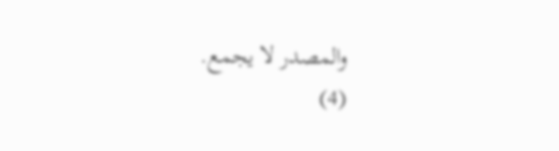والمصدر لا يجمع.
(4)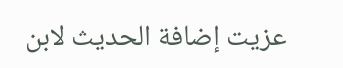عزيت إضافة الحديث لابن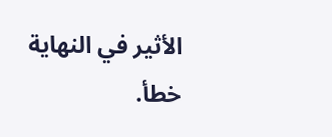الأثير في النهاية خطأ.